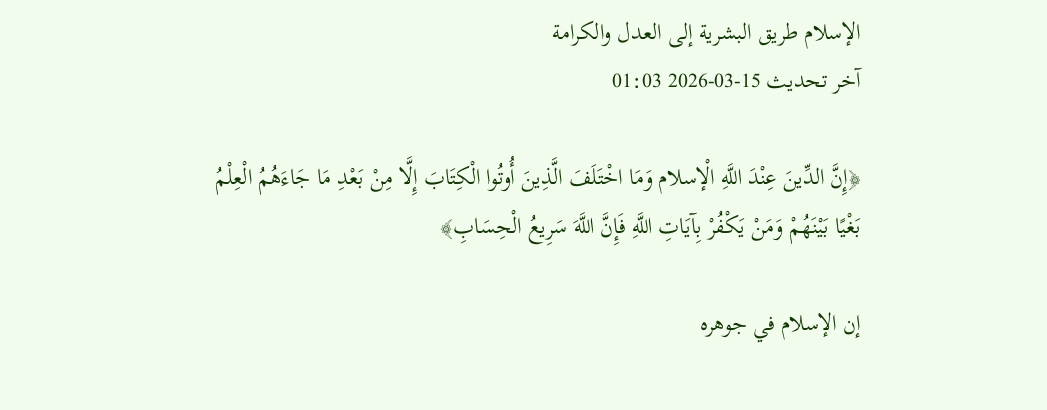الإسلام طريق البشرية إلى العدل والكرامة
آخر تحديث 15-03-2026 01:03

﴿إِنَّ الدِّينَ عِنْدَ اللَّهِ الْإسلام وَمَا اخْتَلَفَ الَّذِينَ أُوتُوا الْكِتَابَ إِلَّا مِنْ بَعْدِ مَا جَاءَهُمُ الْعِلْمُ بَغْيًا بَيْنَهُمْ وَمَنْ يَكْفُرْ بِآيَاتِ اللَّهِ فَإِنَّ اللَّهَ سَرِيعُ الْحِسَابِ﴾

إن الإسلام في جوهره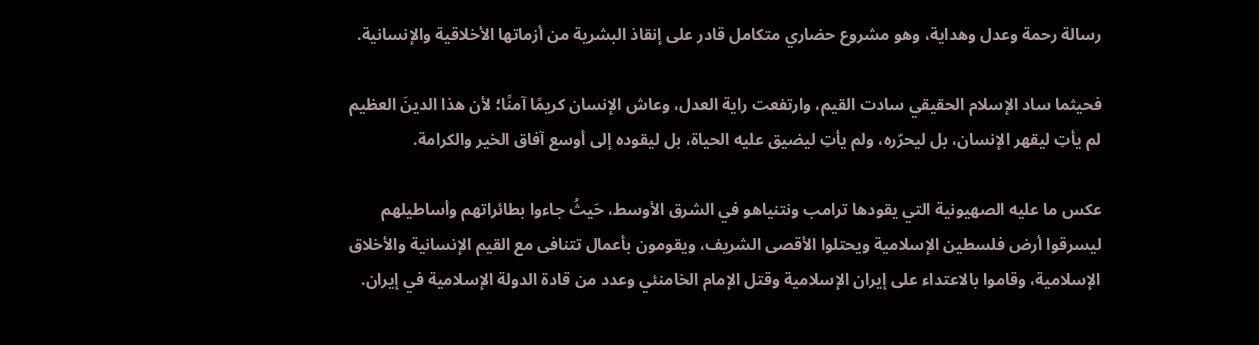رسالة رحمة وعدل وهداية، وهو مشروع حضاري متكامل قادر على إنقاذ البشرية من أزماتها الأخلاقية والإنسانية.

فحيثما ساد الإسلام الحقيقي سادت القيم، وارتفعت راية العدل، وعاش الإنسان كريمًا آمنًا؛ لأن هذا الدينَ العظيم لم يأتِ ليقهر الإنسان، بل ليحرّره، ولم يأتِ ليضيق عليه الحياة، بل ليقوده إلى أوسع آفاق الخير والكرامة.

عكس ما عليه الصهيونية التي يقودها ترامب ونتنياهو في الشرق الأوسط، حَيثُ جاءوا بطائراتهم وأساطيلهم ليسرقوا أرض فلسطين الإسلامية ويحتلوا الأقصى الشريف، ويقومون بأعمال تتنافى مع القيم الإنسانية والأخلاق الإسلامية، وقاموا بالاعتداء على إيران الإسلامية وقتل الإمام الخامنئي وعدد من قادة الدولة الإسلامية في إيران.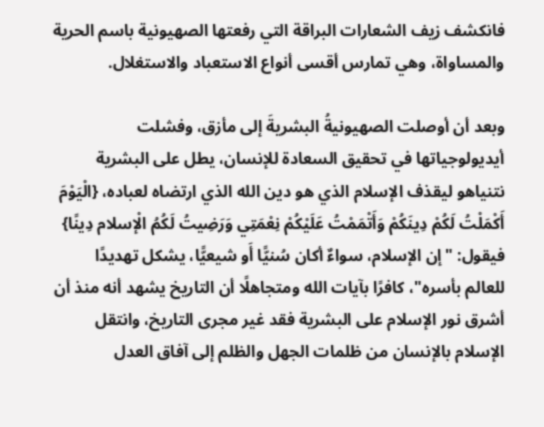فانكشف زيف الشعارات البراقة التي رفعتها الصهيونية باسم الحرية والمساواة، وهي تمارس أقسى أنواع الاستعباد والاستغلال.

وبعد أن أوصلت الصهيونيةُ البشريةَ إلى مأزق، وفشلت أيديولوجياتها في تحقيق السعادة للإنسان، يطل على البشرية نتنياهو ليقذف الإسلام الذي هو دين الله الذي ارتضاه لعباده، {الْيَوْمَ أَكْمَلْتُ لَكُمْ دِينَكُمْ وَأَتْمَمْتُ عَلَيْكُمْ نِعْمَتِي وَرَضِيتُ لَكُمُ الْإسلام دِينًا} فيقول: "إن الإسلام، سواءٌ أكان سُنيًّا أَو شيعيًّا، يشكل تهديدًا للعالم بأسره"، كافرًا بآيات الله ومتجاهلًا أن التاريخ يشهد أنه منذ أن أشرق نور الإسلام على البشرية فقد غير مجرى التاريخ، وانتقل الإسلام بالإنسان من ظلمات الجهل والظلم إلى آفاق العدل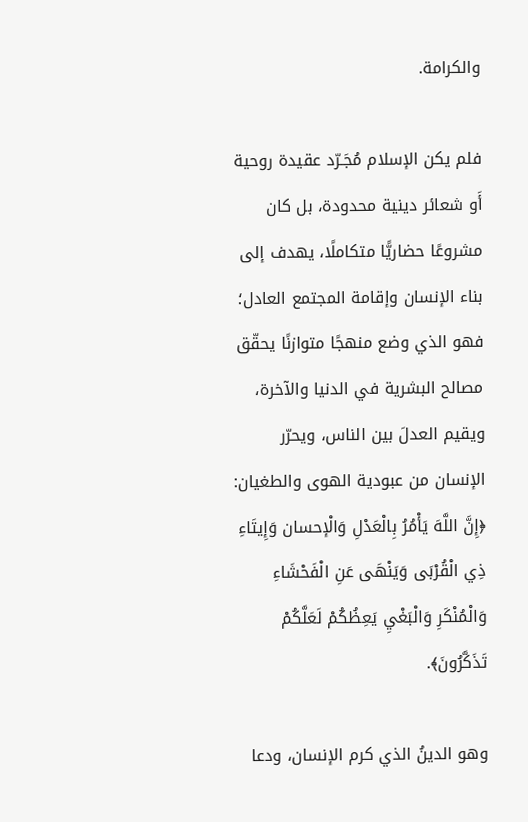والكرامة.

فلم يكن الإسلام مُجَـرّد عقيدة روحية أَو شعائر دينية محدودة، بل كان مشروعًا حضاريًّا متكاملًا، يهدف إلى بناء الإنسان وإقامة المجتمع العادل؛ فهو الذي وضع منهجًا متوازنًا يحقّق مصالح البشرية في الدنيا والآخرة، ويقيم العدلَ بين الناس، ويحرّر الإنسان من عبودية الهوى والطغيان: ﴿إِنَّ اللَّهَ يَأْمُرُ بِالْعَدْلِ وَالْإحسان وَإِيتَاءِ ذِي الْقُرْبَى وَيَنْهَى عَنِ الْفَحْشَاءِ وَالْمُنْكَرِ وَالْبَغْيِ يَعِظُكُمْ لَعَلَّكُمْ تَذَكَّرُونَ﴾.

وهو الدينُ الذي كرم الإنسان، ودعا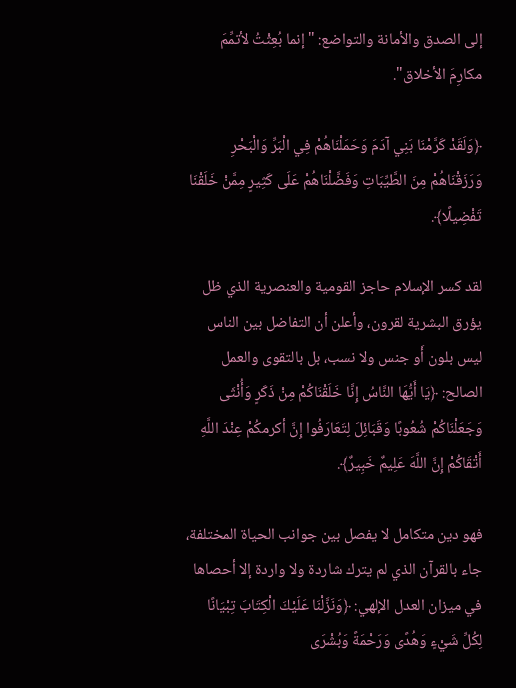إلى الصدق والأمانة والتواضع: "إنما بُعِثْتُ لأتمِّمَ مكارِمَ الأخلاق".

﴿وَلَقَدْ كَرَّمْنَا بَنِي آدَمَ وَحَمَلْنَاهُمْ فِي الْبَرِّ وَالْبَحْرِ وَرَزَقْنَاهُمْ مِنَ الطَّيِّبَاتِ وَفَضَّلْنَاهُمْ عَلَى كَثِيرٍ مِمَّنْ خَلَقْنَا تَفْضِيلًا﴾.

لقد كسر الإسلام حاجز القومية والعنصرية الذي ظل يؤرق البشرية لقرون، وأعلن أن التفاضل بين الناس ليس بلون أَو جنس ولا نسب، بل بالتقوى والعمل الصالح: ﴿يَا أَيُّهَا النَّاسُ إِنَّا خَلَقْنَاكُمْ مِنْ ذَكَرٍ وَأُنْثَى وَجَعَلْنَاكُمْ شُعُوبًا وَقَبَائِلَ لِتَعَارَفُوا إِنَّ أكرمكُمْ عِنْدَ اللَّهِ أَتْقَاكُمْ إِنَّ اللَّهَ عَلِيمٌ خَبِيرٌ﴾.

فهو دين متكامل لا يفصل بين جوانب الحياة المختلفة، جاء بالقرآن الذي لم يترك شاردة ولا واردة إلا أحصاها في ميزان العدل الإلهي: ﴿وَنَزَّلْنَا عَلَيْكَ الْكِتَابَ تِبْيَانًا لِكُلِّ شَيْءٍ وَهُدًى وَرَحْمَةً وَبُشْرَى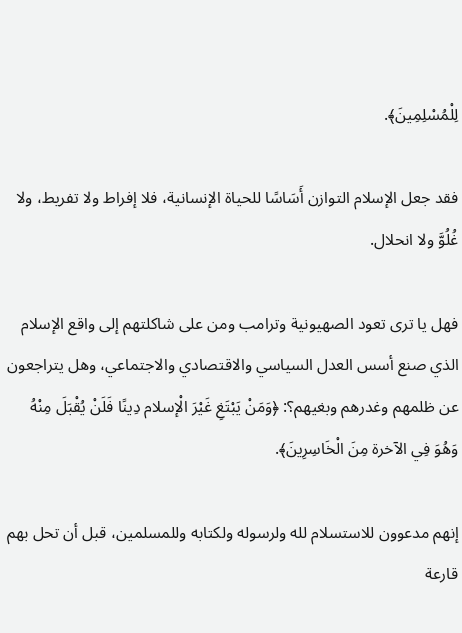لِلْمُسْلِمِينَ﴾.

فقد جعل الإسلام التوازن أَسَاسًا للحياة الإنسانية، فلا إفراط ولا تفريط، ولا غُلُوَّ ولا انحلال.

فهل يا ترى تعود الصهيونية وترامب ومن على شاكلتهم إلى واقع الإسلام الذي صنع أسس العدل السياسي والاقتصادي والاجتماعي، وهل يتراجعون عن ظلمهم وغدرهم وبغيهم؟: ﴿وَمَنْ يَبْتَغِ غَيْرَ الْإسلام دِينًا فَلَنْ يُقْبَلَ مِنْهُ وَهُوَ فِي الآخرة مِنَ الْخَاسِرِينَ﴾.

إنهم مدعوون للاستسلام لله ولرسوله ولكتابه وللمسلمين، قبل أن تحل بهم قارعة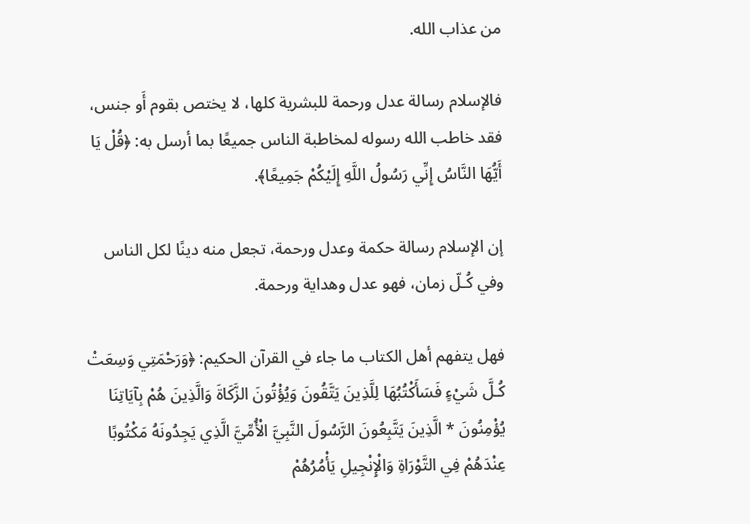من عذاب الله.

فالإسلام رسالة عدل ورحمة للبشرية كلها، لا يختص بقوم أَو جنس، فقد خاطب الله رسوله لمخاطبة الناس جميعًا بما أرسل به: ﴿قُلْ يَا أَيُّهَا النَّاسُ إِنِّي رَسُولُ اللَّهِ إِلَيْكُمْ جَمِيعًا﴾.

إن الإسلام رسالة حكمة وعدل ورحمة، تجعل منه دينًا لكل الناس وفي كُـلّ زمان، فهو عدل وهداية ورحمة.

فهل يتفهم أهل الكتاب ما جاء في القرآن الحكيم: ﴿وَرَحْمَتِي وَسِعَتْ كُـلَّ شَيْءٍ فَسَأَكْتُبُهَا لِلَّذِينَ يَتَّقُونَ وَيُؤْتُونَ الزَّكَاةَ وَالَّذِينَ هُمْ بِآيَاتِنَا يُؤْمِنُونَ * الَّذِينَ يَتَّبِعُونَ الرَّسُولَ النَّبِيَّ الْأُمِّيَّ الَّذِي يَجِدُونَهُ مَكْتُوبًا عِنْدَهُمْ فِي التَّوْرَاةِ وَالْإِنْجِيلِ يَأْمُرُهُمْ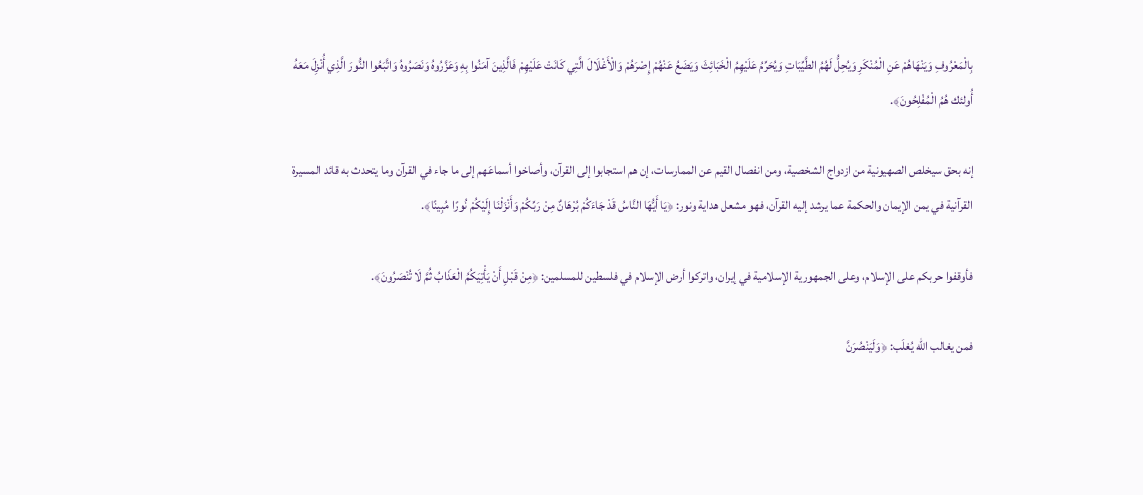بِالْمَعْرُوفِ وَيَنْهَاهُمْ عَنِ الْمُنْكَرِ وَيُحِلُّ لَهُمُ الطَّيِّبَاتِ وَيُحَرِّمُ عَلَيْهِمُ الْخَبَائِثَ وَيَضَعُ عَنْهُمْ إِصْرَهُمْ وَالْأَغْلَالَ الَّتِي كَانَتْ عَلَيْهِمْ فَالَّذِينَ آمَنُوا بِهِ وَعَزَّرُوهُ وَنَصَرُوهُ وَاتَّبَعُوا النُّورَ الَّذِي أُنْزِلَ مَعَهُ أُولئك هُمُ الْمُفْلِحُونَ﴾.

إنه بحق سيخلص الصهيونية من ازدواج الشخصية، ومن انفصال القيم عن الممارسات، إن هم استجابوا إلى القرآن، وأصاخوا أسماعَهم إلى ما جاء في القرآن وما يتحدث به قائد المسيرة القرآنية في يمن الإيمان والحكمة عما يرشد إليه القرآن، فهو مشعل هداية ونور: ﴿يَا أَيُّهَا النَّاسُ قَدْ جَاءَكُمْ بُرْهَانٌ مِنْ رَبِّكُمْ وَأَنْزَلْنَا إِلَيْكُمْ نُورًا مُبِينًا﴾.

فأوقفوا حربكم على الإسلام، وعلى الجمهورية الإسلامية في إيران، واتركوا أرض الإسلام في فلسطين للمسلمين: ﴿مِنْ قَبْلِ أَنْ يَأْتِيَكُمُ الْعَذَابُ ثُمَّ لَا تُنْصَرُونَ﴾.

فمن يغالب الله يُغلَب: ﴿وَلَيَنْصُرَنَّ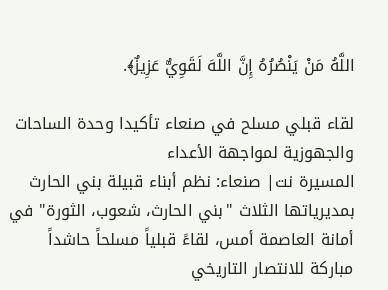اللَّهُ مَنْ يَنْصُرُهُ إِنَّ اللَّهَ لَقَوِيٌّ عَزِيزٌ﴾.

لقاء قبلي مسلح في صنعاء تأكيدا وحدة الساحات والجهوزية لمواجهة الأعداء
المسيرة نت| صنعاء: نظم أبناء قبيلة بني الحارث بمديرياتها الثلاث "بني الحارث، شعوب، الثورة" في أمانة العاصمة أمس، لقاءً قبلياً مسلحاً حاشداً مباركة للانتصار التاريخي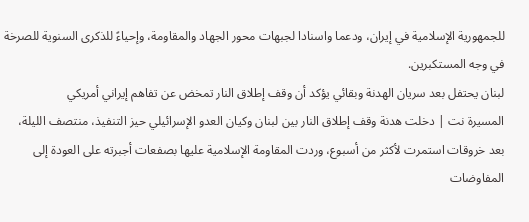للجمهورية الإسلامية في إيران، ودعما واسنادا لجبهات محور الجهاد والمقاومة، وإحياءً للذكرى السنوية للصرخة في وجه المستكبرين.
لبنان يحتفل بعد سريان الهدنة وبقائي يؤكد أن وقف إطلاق النار تمخض عن تفاهم إيراني أمريكي
المسيرة نت | دخلت هدنة وقف إطلاق النار بين لبنان وكيان العدو الإسرائيلي حيز التنفيذ، منتصف الليلة، بعد خروقات استمرت لأكثر من أسبوع، وردت المقاومة الإسلامية عليها بصفعات أجبرته على العودة إلى المفاوضات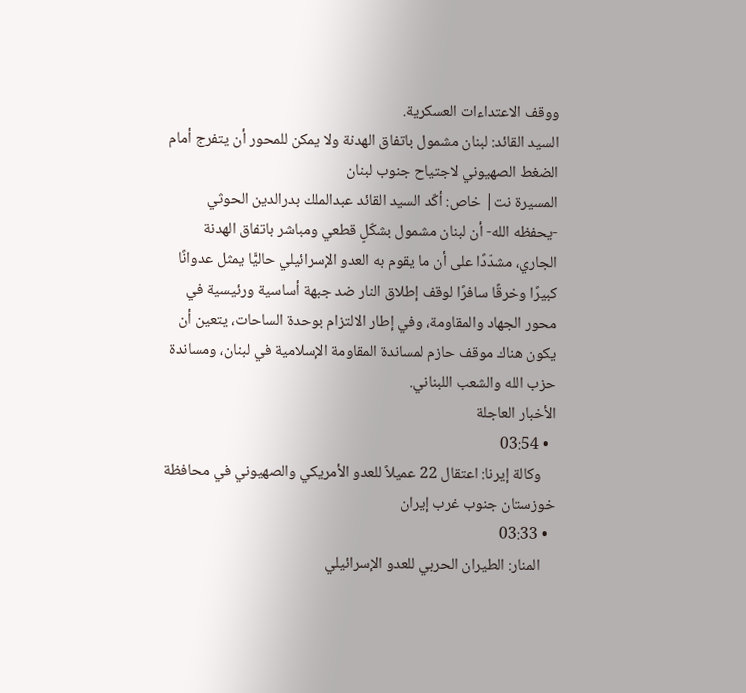ووقف الاعتداءات العسكرية.
السيد القائد: لبنان مشمول باتفاق الهدنة ولا يمكن للمحور أن يتفرج أمام الضغط الصهيوني لاجتياح جنوب لبنان
المسيرة نت| خاص: أكّد السيد القائد عبدالملك بدرالدين الحوثي -يحفظه الله- أن لبنان مشمول بشكّلٍ قطعي ومباشر باتفاق الهدنة الجاري، مشدّدًا على أن ما يقوم به العدو الإسرائيلي حاليًّا يمثل عدوانًا كبيرًا وخرقًا سافرًا لوقف إطلاق النار ضد جبهة أساسية ورئيسية في محور الجهاد والمقاومة، وفي إطار الالتزام بوحدة الساحات، يتعين أن يكون هناك موقف حازم لمساندة المقاومة الإسلامية في لبنان، ومساندة حزب الله والشعب اللبناني.
الأخبار العاجلة
  • 03:54
    وكالة إيرنا: اعتقال 22 عميلاً للعدو الأمريكي والصهيوني في محافظة خوزستان جنوب غرب إيران
  • 03:33
    المنار: الطيران الحربي للعدو الإسرائيلي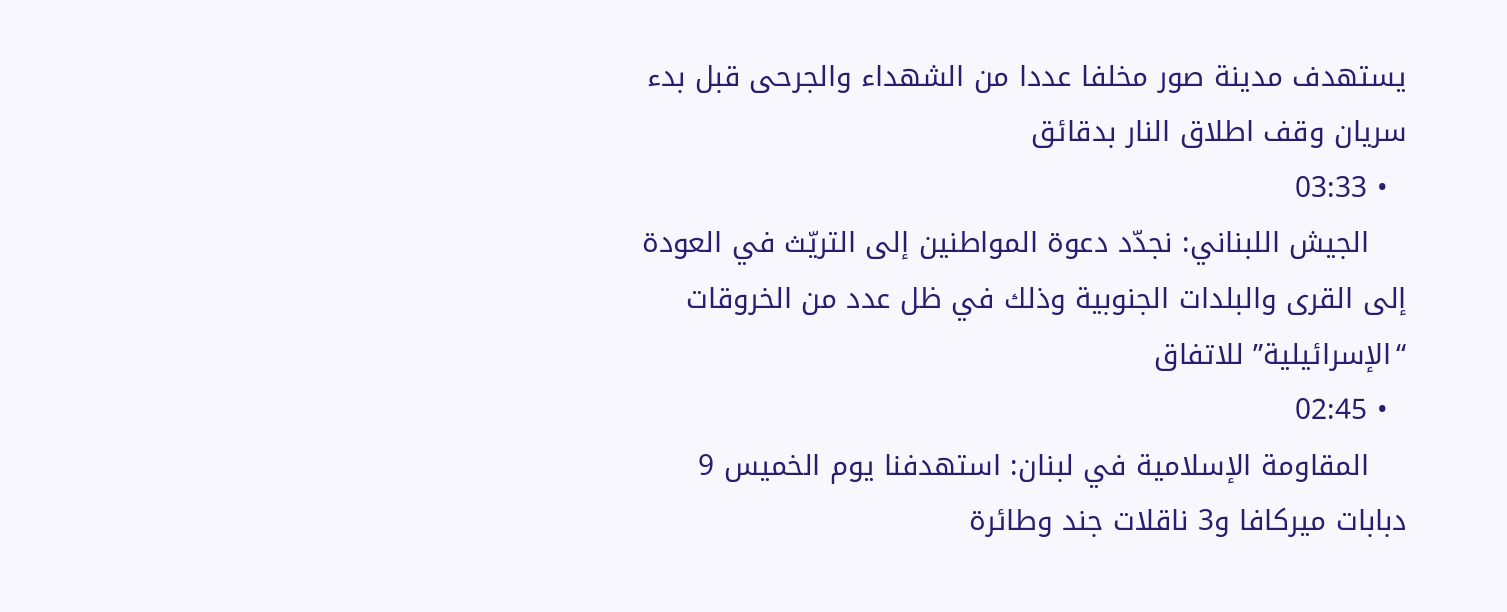يستهدف مدينة صور مخلفا عددا من الشهداء والجرحى قبل بدء سريان وقف اطلاق النار بدقائق
  • 03:33
    الجيش اللبناني: نجدّد دعوة المواطنين إلى التريّث في العودة إلى القرى والبلدات الجنوبية وذلك في ظل عدد من الخروقات “الإسرائيلية” للاتفاق
  • 02:45
    المقاومة الإسلامية في لبنان: استهدفنا يوم الخميس 9 دبابات ميركافا و3 ناقلات جند وطائرة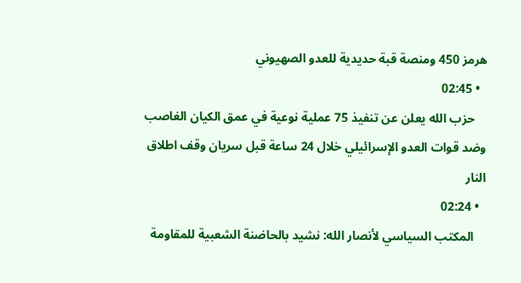هرمز 450 ومنصة قبة حديدية للعدو الصهيوني
  • 02:45
    حزب الله يعلن عن تنفيذ 75 عملية نوعية في عمق الكيان الغاصب وضد قوات العدو الإسرائيلي خلال 24 ساعة قبل سريان وقف اطلاق النار
  • 02:24
    المكتب السياسي لأنصار الله: نشيد بالحاضنة الشعبية للمقاومة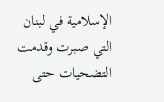الإسلامية في لبنان التي صبرت وقدمت التضحيات حتى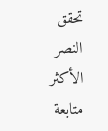تحقق النصر
الأكثر متابعة